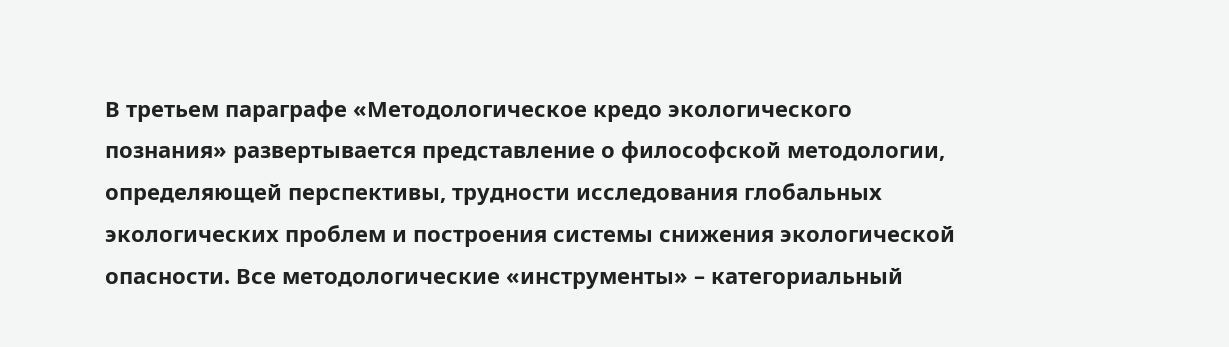В третьем параграфе «Методологическое кредо экологического познания» развертывается представление о философской методологии, определяющей перспективы, трудности исследования глобальных экологических проблем и построения системы снижения экологической опасности. Все методологические «инструменты» – категориальный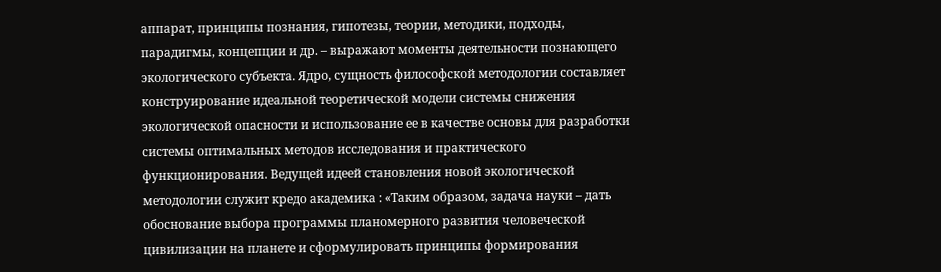аппарат, принципы познания, гипотезы, теории, методики, подходы, парадигмы, концепции и др. – выражают моменты деятельности познающего экологического субъекта. Ядро, сущность философской методологии составляет конструирование идеальной теоретической модели системы снижения экологической опасности и использование ее в качестве основы для разработки системы оптимальных методов исследования и практического функционирования. Ведущей идеей становления новой экологической методологии служит кредо академика : «Таким образом, задача науки – дать обоснование выбора программы планомерного развития человеческой цивилизации на планете и сформулировать принципы формирования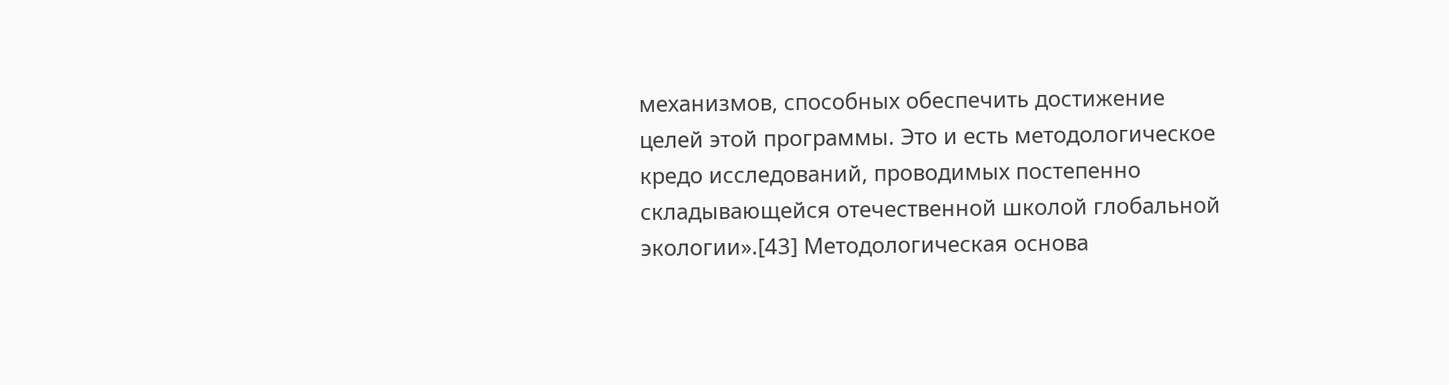механизмов, способных обеспечить достижение целей этой программы. Это и есть методологическое кредо исследований, проводимых постепенно складывающейся отечественной школой глобальной экологии».[43] Методологическая основа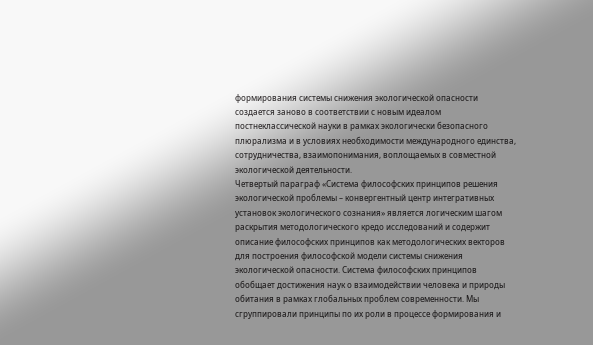формирования системы снижения экологической опасности создается заново в соответствии с новым идеалом постнеклассической науки в рамках экологически безопасного плюрализма и в условиях необходимости международного единства, сотрудничества, взаимопонимания, воплощаемых в совместной экологической деятельности.
Четвертый параграф «Система философских принципов решения экологической проблемы – конвергентный центр интегративных установок экологического сознания» является логическим шагом раскрытия методологического кредо исследований и содержит описание философских принципов как методологических векторов для построения философской модели системы снижения экологической опасности. Система философских принципов обобщает достижения наук о взаимодействии человека и природы обитания в рамках глобальных проблем современности. Мы сгруппировали принципы по их роли в процессе формирования и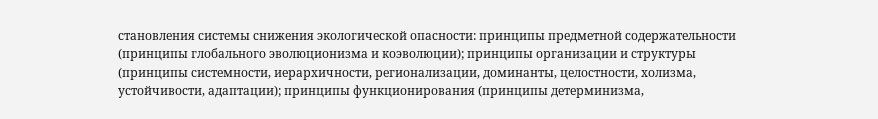становления системы снижения экологической опасности: принципы предметной содержательности (принципы глобального эволюционизма и коэволюции); принципы организации и структуры (принципы системности, иерархичности, регионализации, доминанты, целостности, холизма, устойчивости, адаптации); принципы функционирования (принципы детерминизма,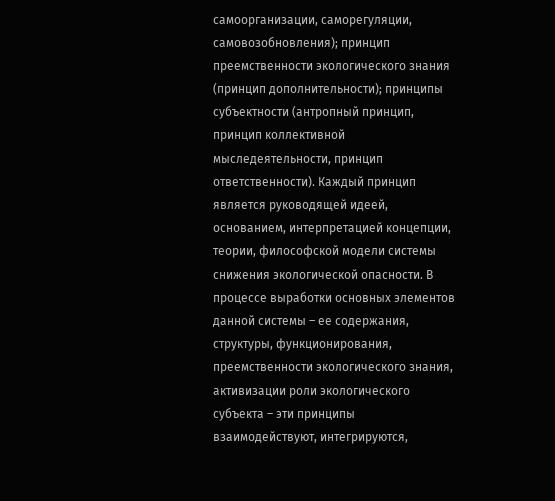самоорганизации, саморегуляции, самовозобновления); принцип преемственности экологического знания (принцип дополнительности); принципы субъектности (антропный принцип, принцип коллективной мыследеятельности, принцип ответственности). Каждый принцип является руководящей идеей, основанием, интерпретацией концепции, теории, философской модели системы снижения экологической опасности. В процессе выработки основных элементов данной системы – ее содержания, структуры, функционирования, преемственности экологического знания, активизации роли экологического субъекта – эти принципы взаимодействуют, интегрируются,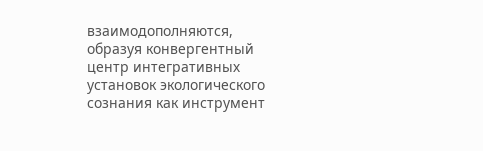взаимодополняются, образуя конвергентный центр интегративных установок экологического сознания как инструмент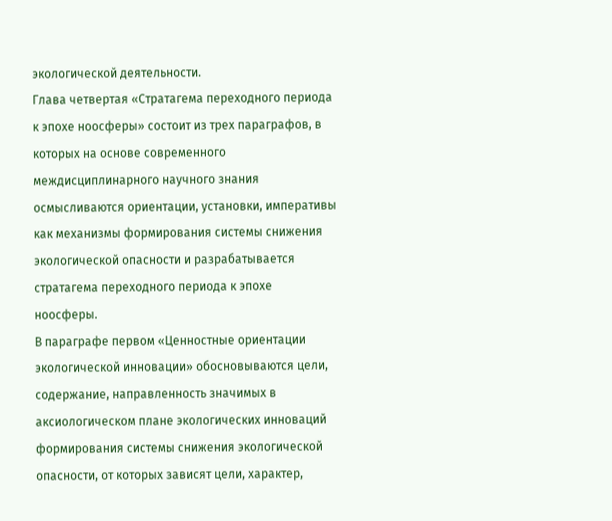экологической деятельности.
Глава четвертая «Стратагема переходного периода к эпохе ноосферы» состоит из трех параграфов, в которых на основе современного междисциплинарного научного знания осмысливаются ориентации, установки, императивы как механизмы формирования системы снижения экологической опасности и разрабатывается стратагема переходного периода к эпохе ноосферы.
В параграфе первом «Ценностные ориентации экологической инновации» обосновываются цели, содержание, направленность значимых в аксиологическом плане экологических инноваций формирования системы снижения экологической опасности, от которых зависят цели, характер,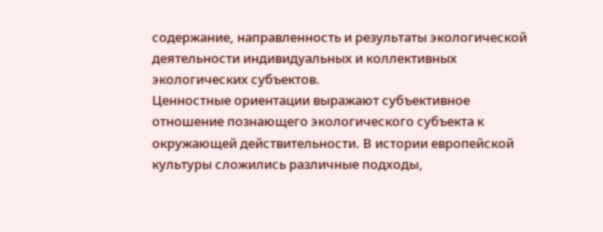содержание, направленность и результаты экологической деятельности индивидуальных и коллективных экологических субъектов.
Ценностные ориентации выражают субъективное отношение познающего экологического субъекта к окружающей действительности. В истории европейской культуры сложились различные подходы,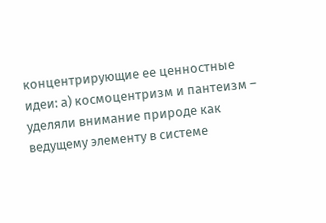концентрирующие ее ценностные идеи: а) космоцентризм и пантеизм – уделяли внимание природе как ведущему элементу в системе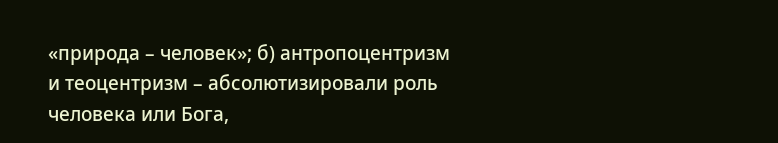«природа – человек»; б) антропоцентризм и теоцентризм – абсолютизировали роль человека или Бога,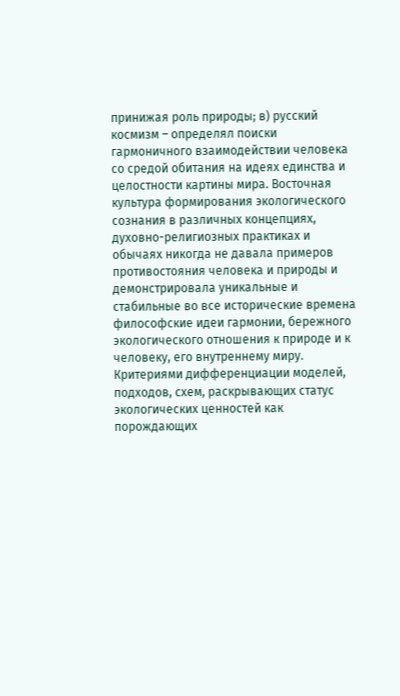принижая роль природы; в) русский космизм – определял поиски гармоничного взаимодействии человека со средой обитания на идеях единства и целостности картины мира. Восточная культура формирования экологического сознания в различных концепциях, духовно-религиозных практиках и обычаях никогда не давала примеров противостояния человека и природы и демонстрировала уникальные и стабильные во все исторические времена философские идеи гармонии, бережного экологического отношения к природе и к человеку, его внутреннему миру.
Критериями дифференциации моделей, подходов, схем, раскрывающих статус экологических ценностей как порождающих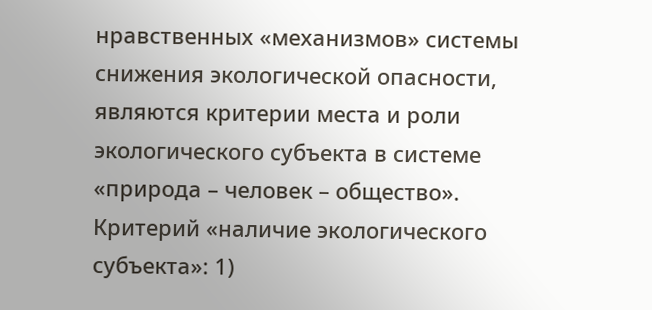нравственных «механизмов» системы снижения экологической опасности, являются критерии места и роли экологического субъекта в системе «природа – человек – общество». Критерий «наличие экологического субъекта»: 1)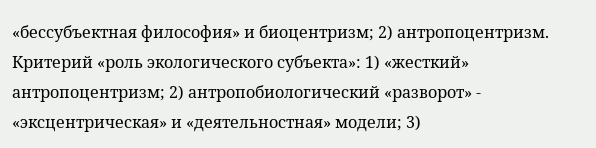«бессубъектная философия» и биоцентризм; 2) антропоцентризм. Критерий «роль экологического субъекта»: 1) «жесткий» антропоцентризм; 2) антропобиологический «разворот» - «эксцентрическая» и «деятельностная» модели; 3)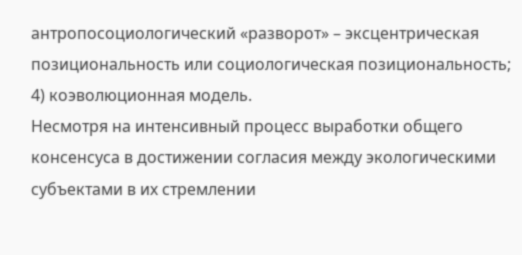антропосоциологический «разворот» – эксцентрическая позициональность или социологическая позициональность; 4) коэволюционная модель.
Несмотря на интенсивный процесс выработки общего консенсуса в достижении согласия между экологическими субъектами в их стремлении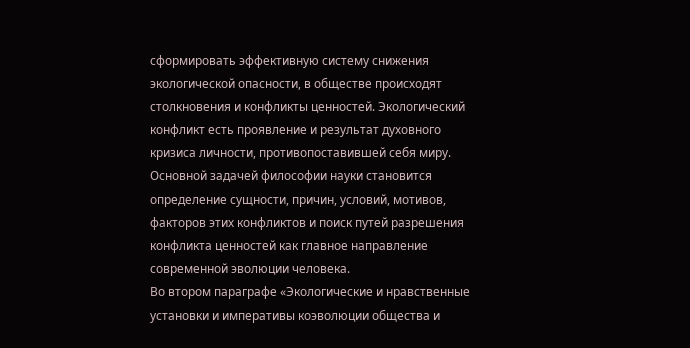сформировать эффективную систему снижения экологической опасности, в обществе происходят столкновения и конфликты ценностей. Экологический конфликт есть проявление и результат духовного кризиса личности, противопоставившей себя миру. Основной задачей философии науки становится определение сущности, причин, условий, мотивов, факторов этих конфликтов и поиск путей разрешения конфликта ценностей как главное направление современной эволюции человека.
Во втором параграфе «Экологические и нравственные установки и императивы коэволюции общества и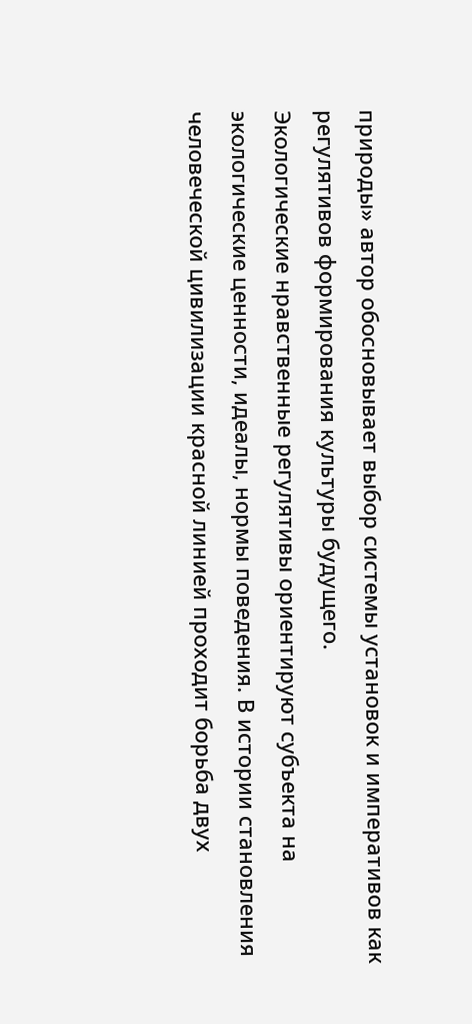природы» автор обосновывает выбор системы установок и императивов как регулятивов формирования культуры будущего.
Экологические нравственные регулятивы ориентируют субъекта на экологические ценности, идеалы, нормы поведения. В истории становления человеческой цивилизации красной линией проходит борьба двух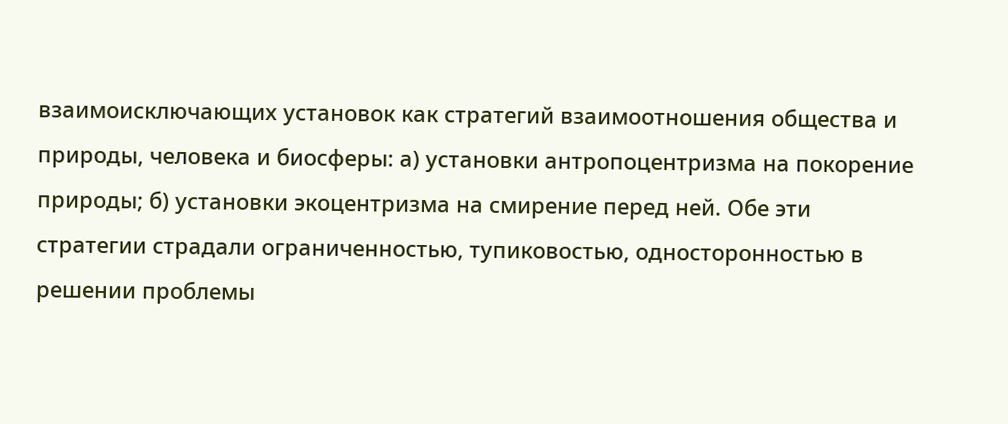взаимоисключающих установок как стратегий взаимоотношения общества и природы, человека и биосферы: а) установки антропоцентризма на покорение природы; б) установки экоцентризма на смирение перед ней. Обе эти стратегии страдали ограниченностью, тупиковостью, односторонностью в решении проблемы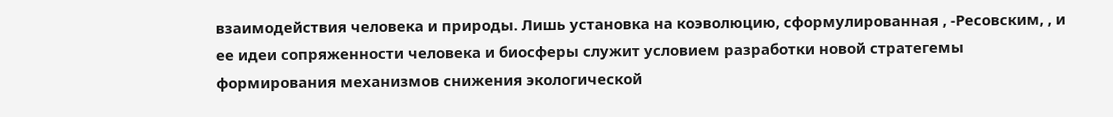взаимодействия человека и природы. Лишь установка на коэволюцию, сформулированная , -Ресовским, , и ее идеи сопряженности человека и биосферы служит условием разработки новой стратегемы формирования механизмов снижения экологической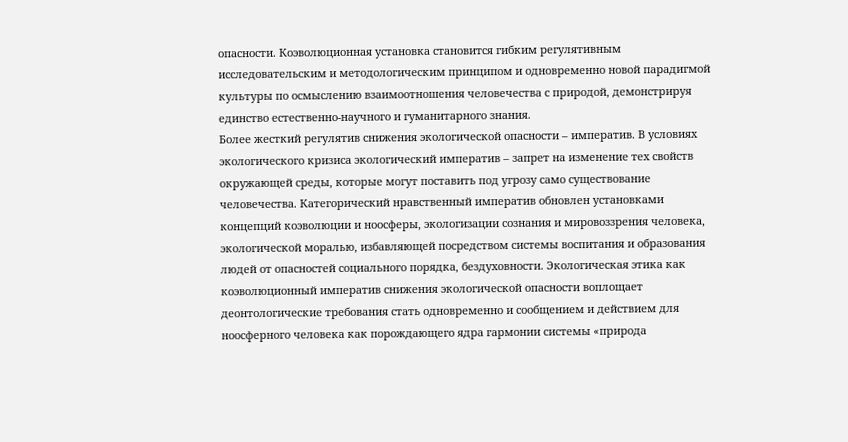опасности. Коэволюционная установка становится гибким регулятивным исследовательским и методологическим принципом и одновременно новой парадигмой культуры по осмыслению взаимоотношения человечества с природой, демонстрируя единство естественно-научного и гуманитарного знания.
Более жесткий регулятив снижения экологической опасности – императив. В условиях экологического кризиса экологический императив – запрет на изменение тех свойств окружающей среды, которые могут поставить под угрозу само существование человечества. Категорический нравственный императив обновлен установками концепций коэволюции и ноосферы, экологизации сознания и мировоззрения человека, экологической моралью, избавляющей посредством системы воспитания и образования людей от опасностей социального порядка, бездуховности. Экологическая этика как коэволюционный императив снижения экологической опасности воплощает деонтологические требования стать одновременно и сообщением и действием для ноосферного человека как порождающего ядра гармонии системы «природа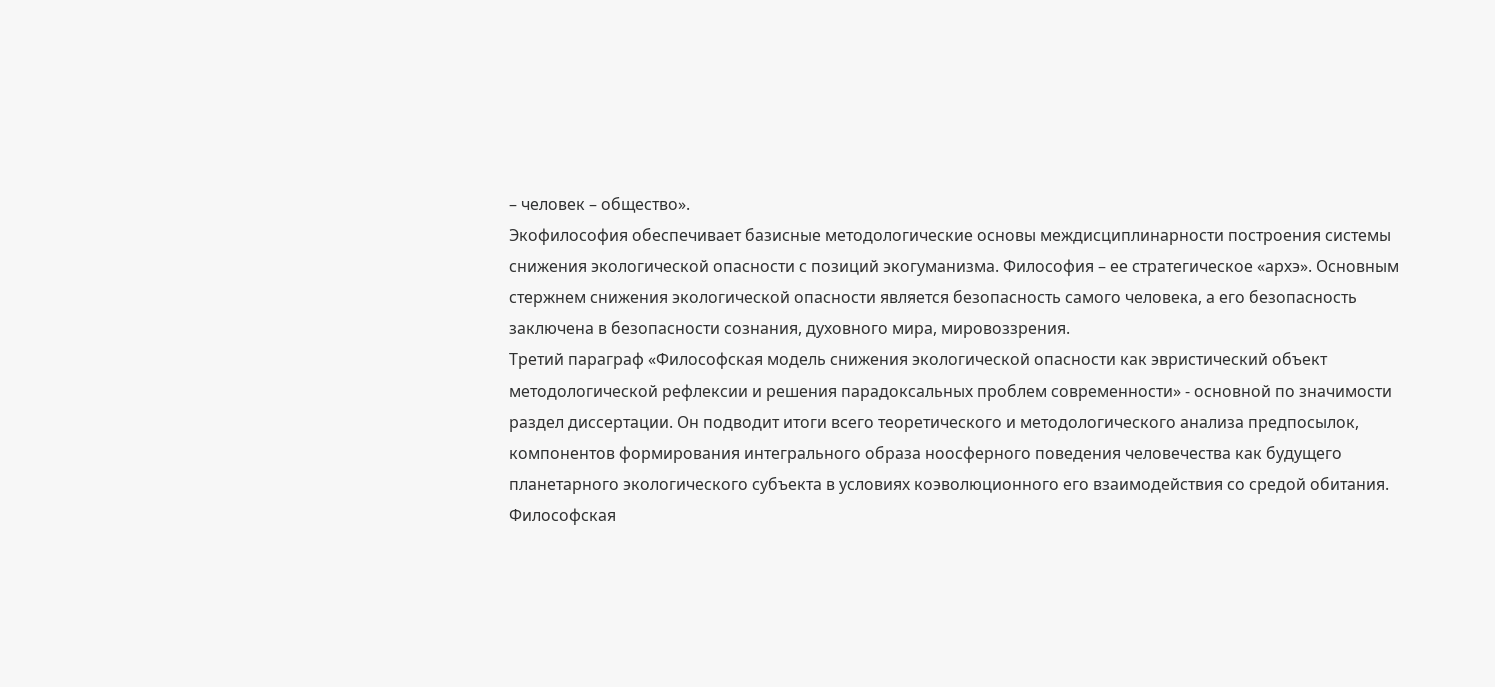– человек – общество».
Экофилософия обеспечивает базисные методологические основы междисциплинарности построения системы снижения экологической опасности с позиций экогуманизма. Философия – ее стратегическое «архэ». Основным стержнем снижения экологической опасности является безопасность самого человека, а его безопасность заключена в безопасности сознания, духовного мира, мировоззрения.
Третий параграф «Философская модель снижения экологической опасности как эвристический объект методологической рефлексии и решения парадоксальных проблем современности» - основной по значимости раздел диссертации. Он подводит итоги всего теоретического и методологического анализа предпосылок, компонентов формирования интегрального образа ноосферного поведения человечества как будущего планетарного экологического субъекта в условиях коэволюционного его взаимодействия со средой обитания.
Философская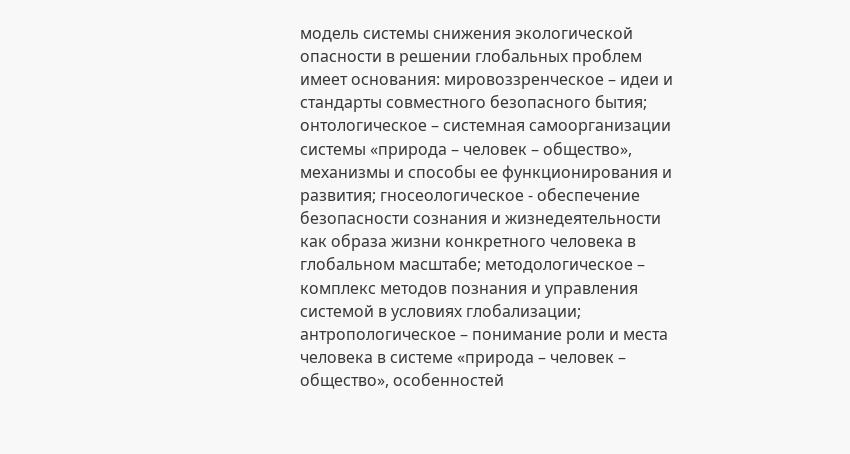модель системы снижения экологической опасности в решении глобальных проблем имеет основания: мировоззренческое – идеи и стандарты совместного безопасного бытия; онтологическое – системная самоорганизации системы «природа – человек – общество», механизмы и способы ее функционирования и развития; гносеологическое - обеспечение безопасности сознания и жизнедеятельности как образа жизни конкретного человека в глобальном масштабе; методологическое – комплекс методов познания и управления системой в условиях глобализации; антропологическое – понимание роли и места человека в системе «природа – человек – общество», особенностей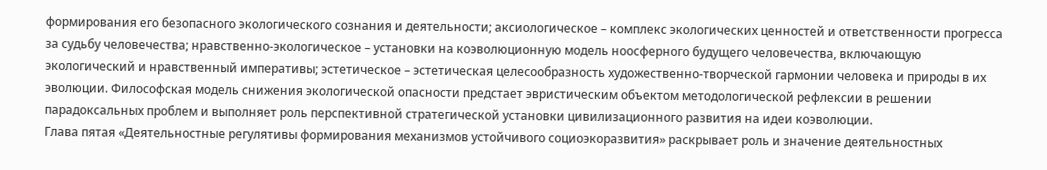формирования его безопасного экологического сознания и деятельности; аксиологическое – комплекс экологических ценностей и ответственности прогресса за судьбу человечества; нравственно-экологическое – установки на коэволюционную модель ноосферного будущего человечества, включающую экологический и нравственный императивы; эстетическое – эстетическая целесообразность художественно-творческой гармонии человека и природы в их эволюции. Философская модель снижения экологической опасности предстает эвристическим объектом методологической рефлексии в решении парадоксальных проблем и выполняет роль перспективной стратегической установки цивилизационного развития на идеи коэволюции.
Глава пятая «Деятельностные регулятивы формирования механизмов устойчивого социоэкоразвития» раскрывает роль и значение деятельностных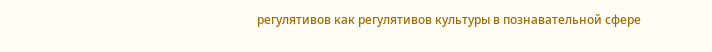регулятивов как регулятивов культуры в познавательной сфере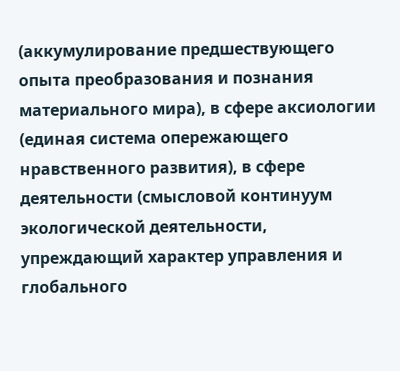(аккумулирование предшествующего опыта преобразования и познания материального мира), в сфере аксиологии (единая система опережающего нравственного развития), в сфере деятельности (смысловой континуум экологической деятельности, упреждающий характер управления и глобального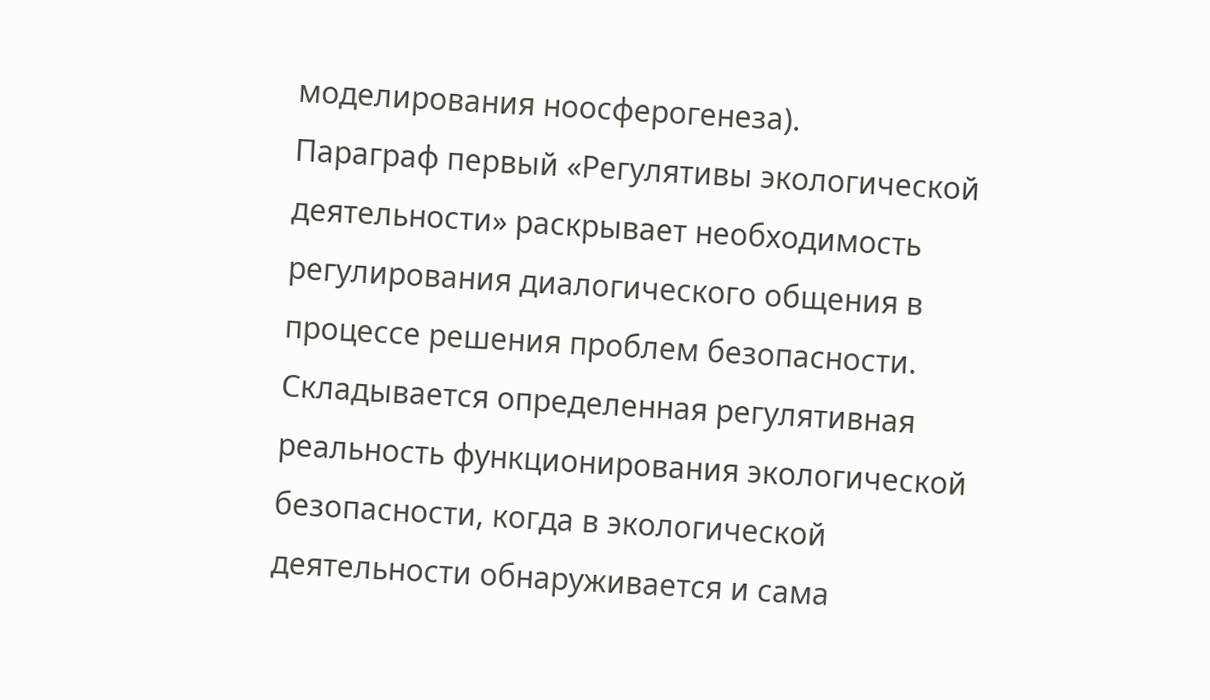моделирования ноосферогенеза).
Параграф первый «Регулятивы экологической деятельности» раскрывает необходимость регулирования диалогического общения в процессе решения проблем безопасности. Складывается определенная регулятивная реальность функционирования экологической безопасности, когда в экологической деятельности обнаруживается и сама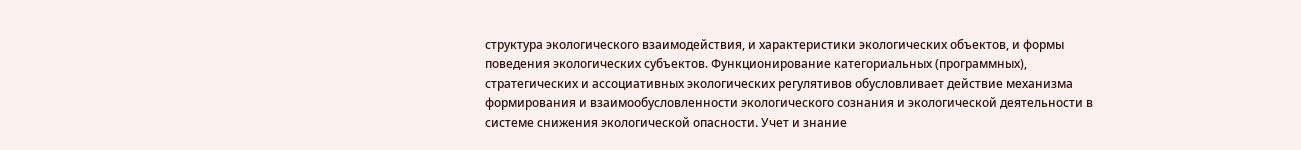структура экологического взаимодействия, и характеристики экологических объектов, и формы поведения экологических субъектов. Функционирование категориальных (программных), стратегических и ассоциативных экологических регулятивов обусловливает действие механизма формирования и взаимообусловленности экологического сознания и экологической деятельности в системе снижения экологической опасности. Учет и знание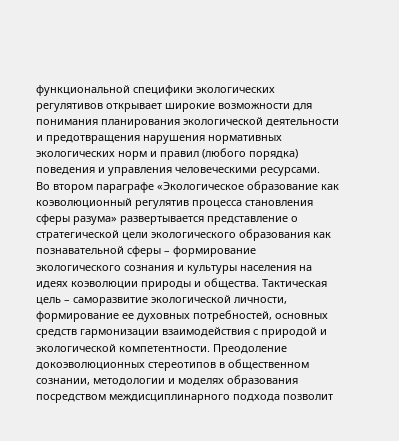функциональной специфики экологических регулятивов открывает широкие возможности для понимания планирования экологической деятельности и предотвращения нарушения нормативных экологических норм и правил (любого порядка) поведения и управления человеческими ресурсами.
Во втором параграфе «Экологическое образование как коэволюционный регулятив процесса становления сферы разума» развертывается представление о стратегической цели экологического образования как познавательной сферы – формирование экологического сознания и культуры населения на идеях коэволюции природы и общества. Тактическая цель – саморазвитие экологической личности, формирование ее духовных потребностей, основных средств гармонизации взаимодействия с природой и экологической компетентности. Преодоление докоэволюционных стереотипов в общественном сознании, методологии и моделях образования посредством междисциплинарного подхода позволит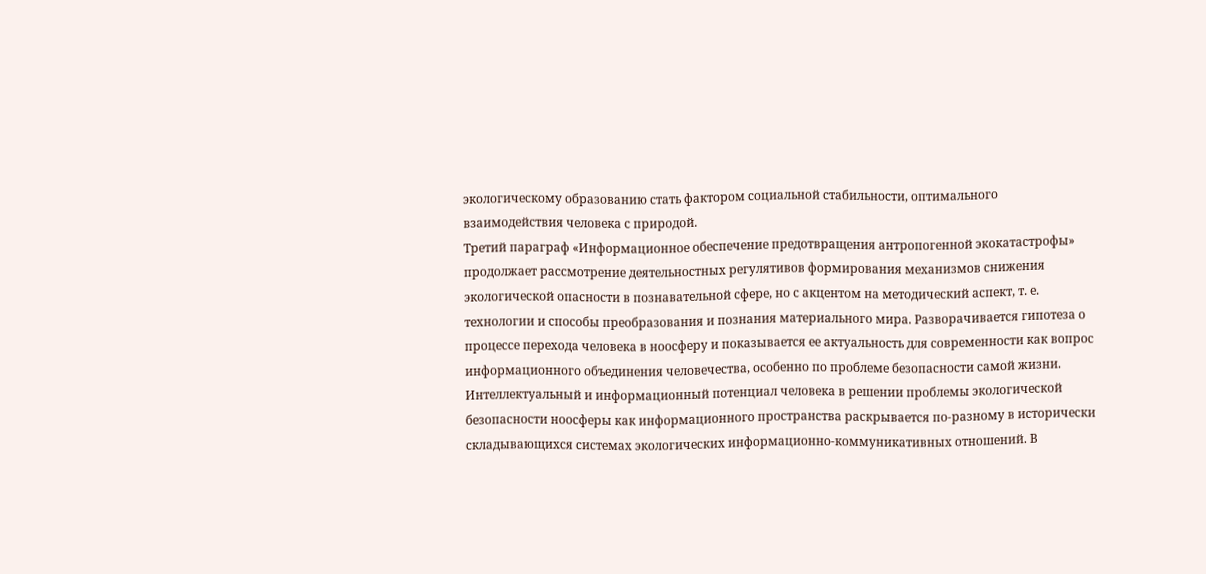экологическому образованию стать фактором социальной стабильности, оптимального взаимодействия человека с природой.
Третий параграф «Информационное обеспечение предотвращения антропогенной экокатастрофы» продолжает рассмотрение деятельностных регулятивов формирования механизмов снижения экологической опасности в познавательной сфере, но с акцентом на методический аспект, т. е. технологии и способы преобразования и познания материального мира. Разворачивается гипотеза о процессе перехода человека в ноосферу и показывается ее актуальность для современности как вопрос информационного объединения человечества, особенно по проблеме безопасности самой жизни. Интеллектуальный и информационный потенциал человека в решении проблемы экологической безопасности ноосферы как информационного пространства раскрывается по-разному в исторически складывающихся системах экологических информационно-коммуникативных отношений. В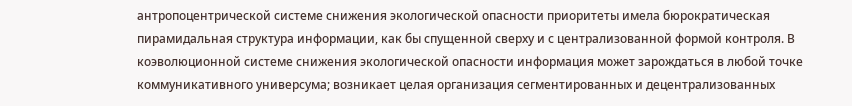антропоцентрической системе снижения экологической опасности приоритеты имела бюрократическая пирамидальная структура информации, как бы спущенной сверху и с централизованной формой контроля. В коэволюционной системе снижения экологической опасности информация может зарождаться в любой точке коммуникативного универсума; возникает целая организация сегментированных и децентрализованных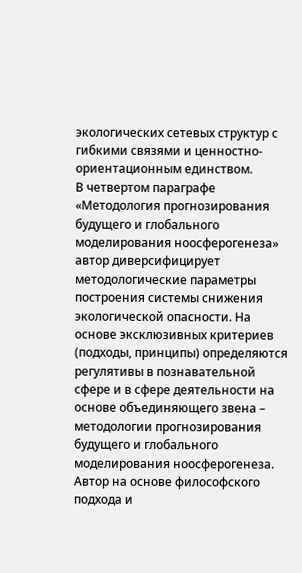экологических сетевых структур с гибкими связями и ценностно-ориентационным единством.
В четвертом параграфе «Методология прогнозирования будущего и глобального моделирования ноосферогенеза» автор диверсифицирует методологические параметры построения системы снижения экологической опасности. На основе эксклюзивных критериев (подходы, принципы) определяются регулятивы в познавательной сфере и в сфере деятельности на основе объединяющего звена – методологии прогнозирования будущего и глобального моделирования ноосферогенеза.
Автор на основе философского подхода и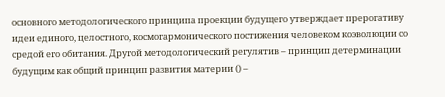основного методологического принципа проекции будущего утверждает прерогативу идеи единого, целостного, космогармонического постижения человеком коэволюции со средой его обитания. Другой методологический регулятив – принцип детерминации будущим как общий принцип развития материи () –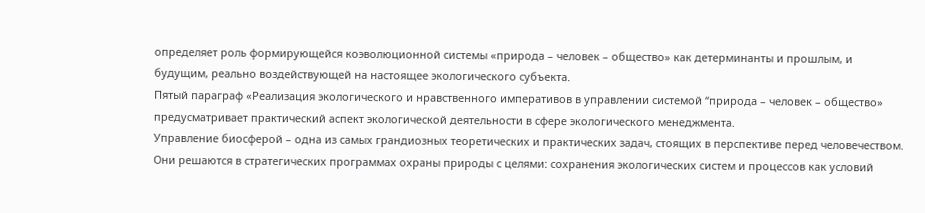определяет роль формирующейся коэволюционной системы «природа – человек – общество» как детерминанты и прошлым, и будущим, реально воздействующей на настоящее экологического субъекта.
Пятый параграф «Реализация экологического и нравственного императивов в управлении системой “природа – человек – общество» предусматривает практический аспект экологической деятельности в сфере экологического менеджмента.
Управление биосферой – одна из самых грандиозных теоретических и практических задач, стоящих в перспективе перед человечеством. Они решаются в стратегических программах охраны природы с целями: сохранения экологических систем и процессов как условий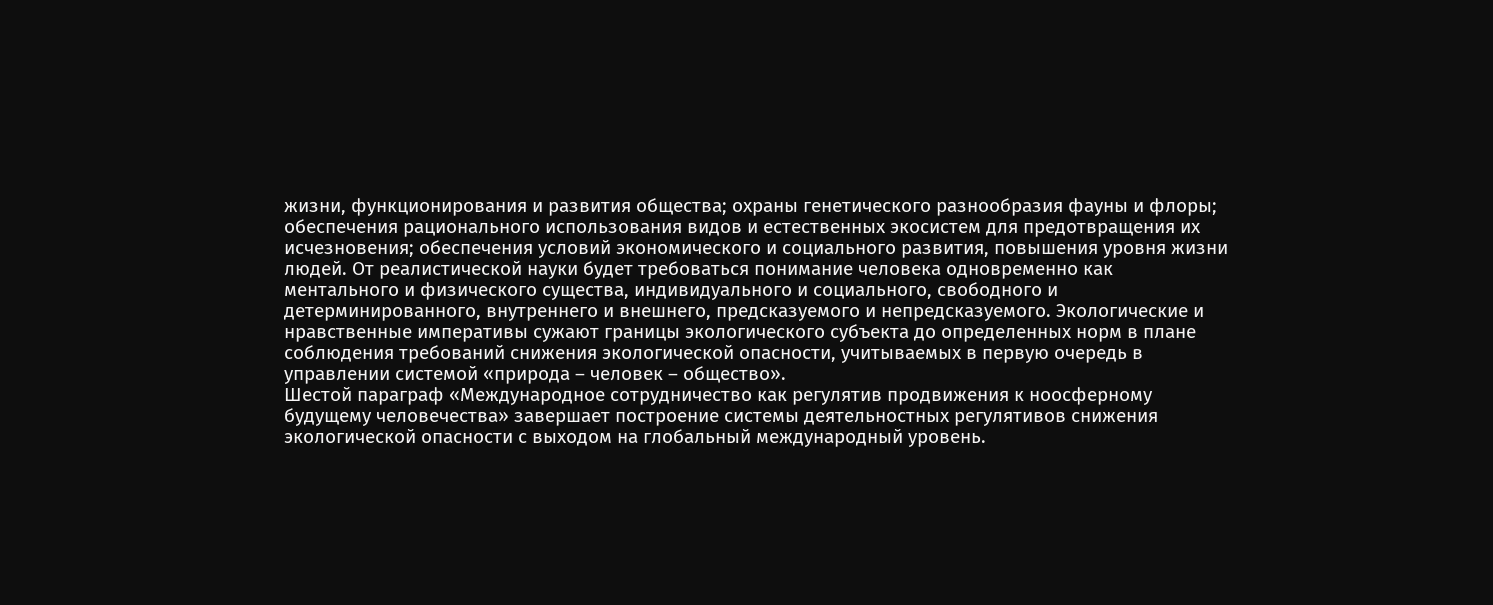жизни, функционирования и развития общества; охраны генетического разнообразия фауны и флоры; обеспечения рационального использования видов и естественных экосистем для предотвращения их исчезновения; обеспечения условий экономического и социального развития, повышения уровня жизни людей. От реалистической науки будет требоваться понимание человека одновременно как ментального и физического существа, индивидуального и социального, свободного и детерминированного, внутреннего и внешнего, предсказуемого и непредсказуемого. Экологические и нравственные императивы сужают границы экологического субъекта до определенных норм в плане соблюдения требований снижения экологической опасности, учитываемых в первую очередь в управлении системой «природа – человек – общество».
Шестой параграф «Международное сотрудничество как регулятив продвижения к ноосферному будущему человечества» завершает построение системы деятельностных регулятивов снижения экологической опасности с выходом на глобальный международный уровень.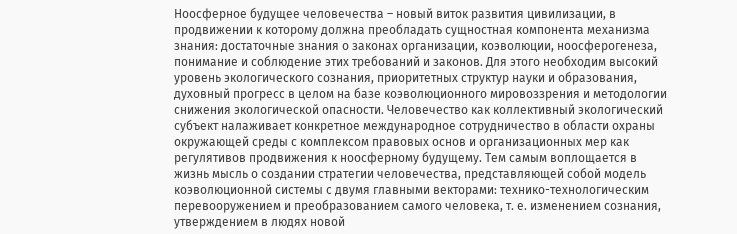Ноосферное будущее человечества – новый виток развития цивилизации, в продвижении к которому должна преобладать сущностная компонента механизма знания: достаточные знания о законах организации, коэволюции, ноосферогенеза, понимание и соблюдение этих требований и законов. Для этого необходим высокий уровень экологического сознания, приоритетных структур науки и образования, духовный прогресс в целом на базе коэволюционного мировоззрения и методологии снижения экологической опасности. Человечество как коллективный экологический субъект налаживает конкретное международное сотрудничество в области охраны окружающей среды с комплексом правовых основ и организационных мер как регулятивов продвижения к ноосферному будущему. Тем самым воплощается в жизнь мысль о создании стратегии человечества, представляющей собой модель коэволюционной системы с двумя главными векторами: технико-технологическим перевооружением и преобразованием самого человека, т. е. изменением сознания, утверждением в людях новой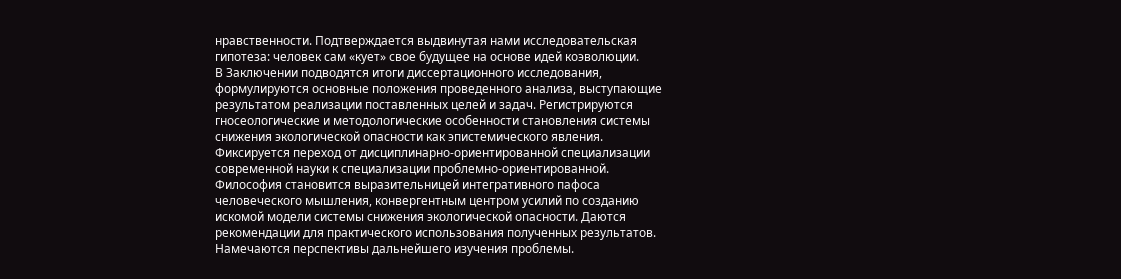нравственности. Подтверждается выдвинутая нами исследовательская гипотеза: человек сам «кует» свое будущее на основе идей коэволюции.
В Заключении подводятся итоги диссертационного исследования, формулируются основные положения проведенного анализа, выступающие результатом реализации поставленных целей и задач. Регистрируются гносеологические и методологические особенности становления системы снижения экологической опасности как эпистемического явления. Фиксируется переход от дисциплинарно-ориентированной специализации современной науки к специализации проблемно-ориентированной. Философия становится выразительницей интегративного пафоса человеческого мышления, конвергентным центром усилий по созданию искомой модели системы снижения экологической опасности. Даются рекомендации для практического использования полученных результатов. Намечаются перспективы дальнейшего изучения проблемы.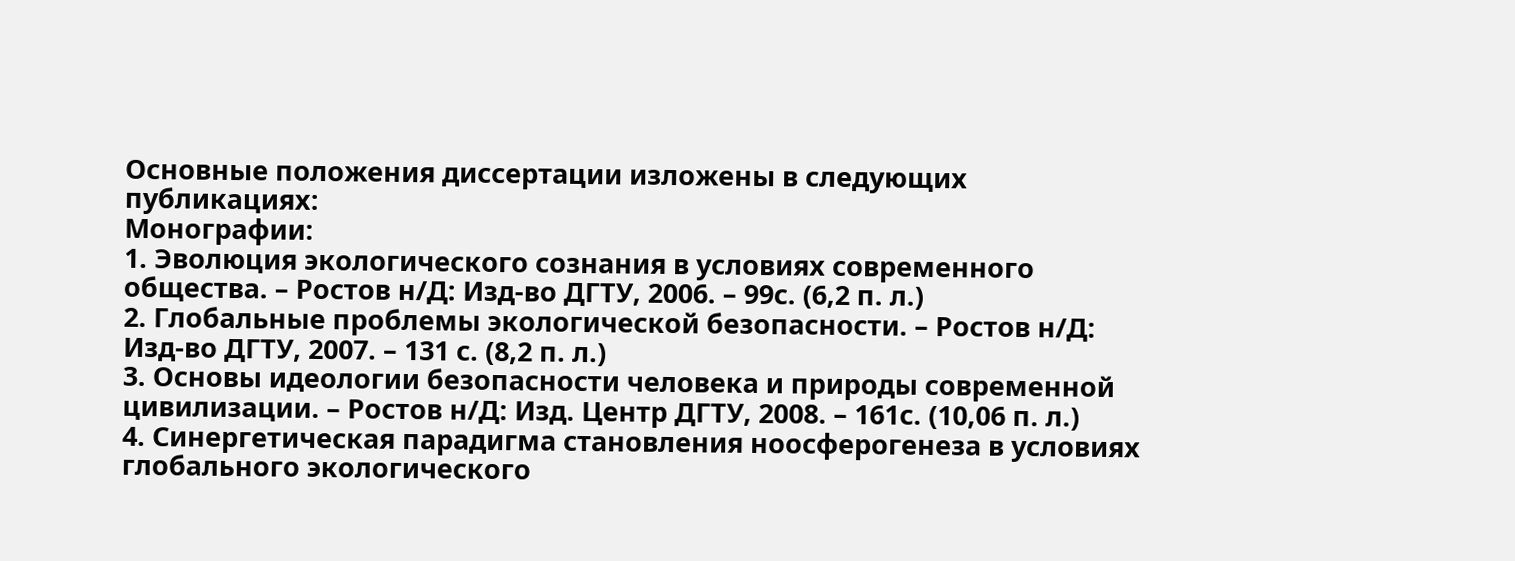Основные положения диссертации изложены в следующих публикациях:
Монографии:
1. Эволюция экологического сознания в условиях современного общества. – Ростов н/Д: Изд-во ДГТУ, 2006. – 99с. (6,2 п. л.)
2. Глобальные проблемы экологической безопасности. – Ростов н/Д: Изд-во ДГТУ, 2007. – 131 с. (8,2 п. л.)
3. Основы идеологии безопасности человека и природы современной цивилизации. – Ростов н/Д: Изд. Центр ДГТУ, 2008. – 161с. (10,06 п. л.)
4. Синергетическая парадигма становления ноосферогенеза в условиях глобального экологического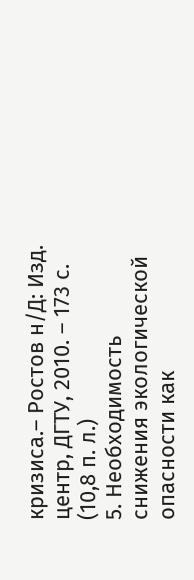кризиса.– Ростов н/Д: Изд. центр, ДГТУ, 2010. – 173 с. (10,8 п. л.)
5. Необходимость снижения экологической опасности как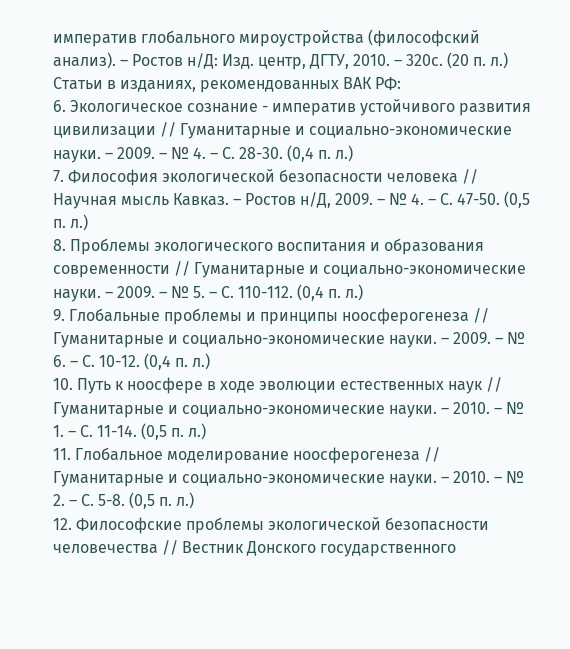императив глобального мироустройства (философский анализ). – Ростов н/Д: Изд. центр, ДГТУ, 2010. – 320с. (20 п. л.)
Статьи в изданиях, рекомендованных ВАК РФ:
6. Экологическое сознание - императив устойчивого развития цивилизации // Гуманитарные и социально-экономические науки. – 2009. – № 4. – С. 28-30. (0,4 п. л.)
7. Философия экологической безопасности человека // Научная мысль Кавказ. – Ростов н/Д, 2009. – № 4. – С. 47-50. (0,5 п. л.)
8. Проблемы экологического воспитания и образования современности // Гуманитарные и социально-экономические науки. – 2009. – № 5. – С. 110-112. (0,4 п. л.)
9. Глобальные проблемы и принципы ноосферогенеза // Гуманитарные и социально-экономические науки. – 2009. – № 6. – С. 10-12. (0,4 п. л.)
10. Путь к ноосфере в ходе эволюции естественных наук // Гуманитарные и социально-экономические науки. – 2010. – № 1. – С. 11-14. (0,5 п. л.)
11. Глобальное моделирование ноосферогенеза // Гуманитарные и социально-экономические науки. – 2010. – № 2. – С. 5-8. (0,5 п. л.)
12. Философские проблемы экологической безопасности человечества // Вестник Донского государственного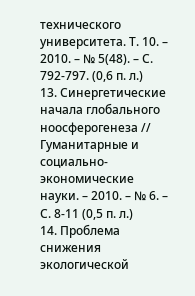технического университета. Т. 10. – 2010. – № 5(48). – С. 792-797. (0,6 п. л.)
13. Синергетические начала глобального ноосферогенеза // Гуманитарные и социально-экономические науки. – 2010. – № 6. – С. 8-11 (0,5 п. л.)
14. Проблема снижения экологической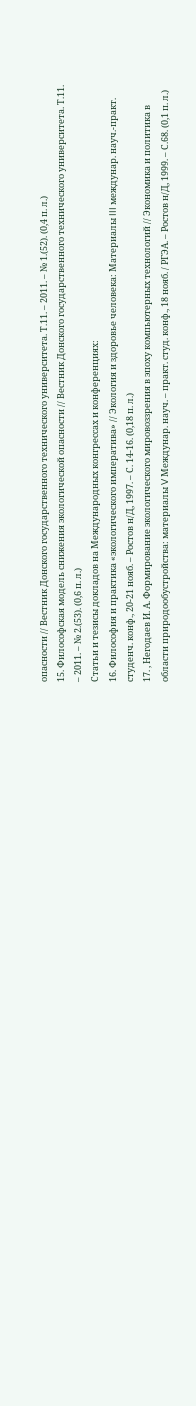опасности // Вестник Донского государственного технического университета. Т.11. – 2011. – № 1.(52). (0,4 п. л.)
15. Философская модель снижения экологической опасности // Вестник Донского государственного технического университета. Т.11. – 2011. – № 2.(53). (0,6 п. л.)
Статьи и тезисы докладов на Международных конгрессах и конференциях:
16. Философия и практика «экологического императива» // Экология и здоровье человека: Материалы III междунар. науч.-практ. студенч. конф., 20-21 нояб. – Ростов н/Д, 1997. – С. 14-16. (0,18 п. л.)
17. , Негодаев И. А. Формирование экологического мировоззрения в эпоху компьютерных технологий // Экономика и политика в области природообустройства: материалы V Междунар. науч. – практ. студ. конф., 18 нояб. / РГЭА. – Ростов н/Д, 1999. – С.68. (0,1 п. л.)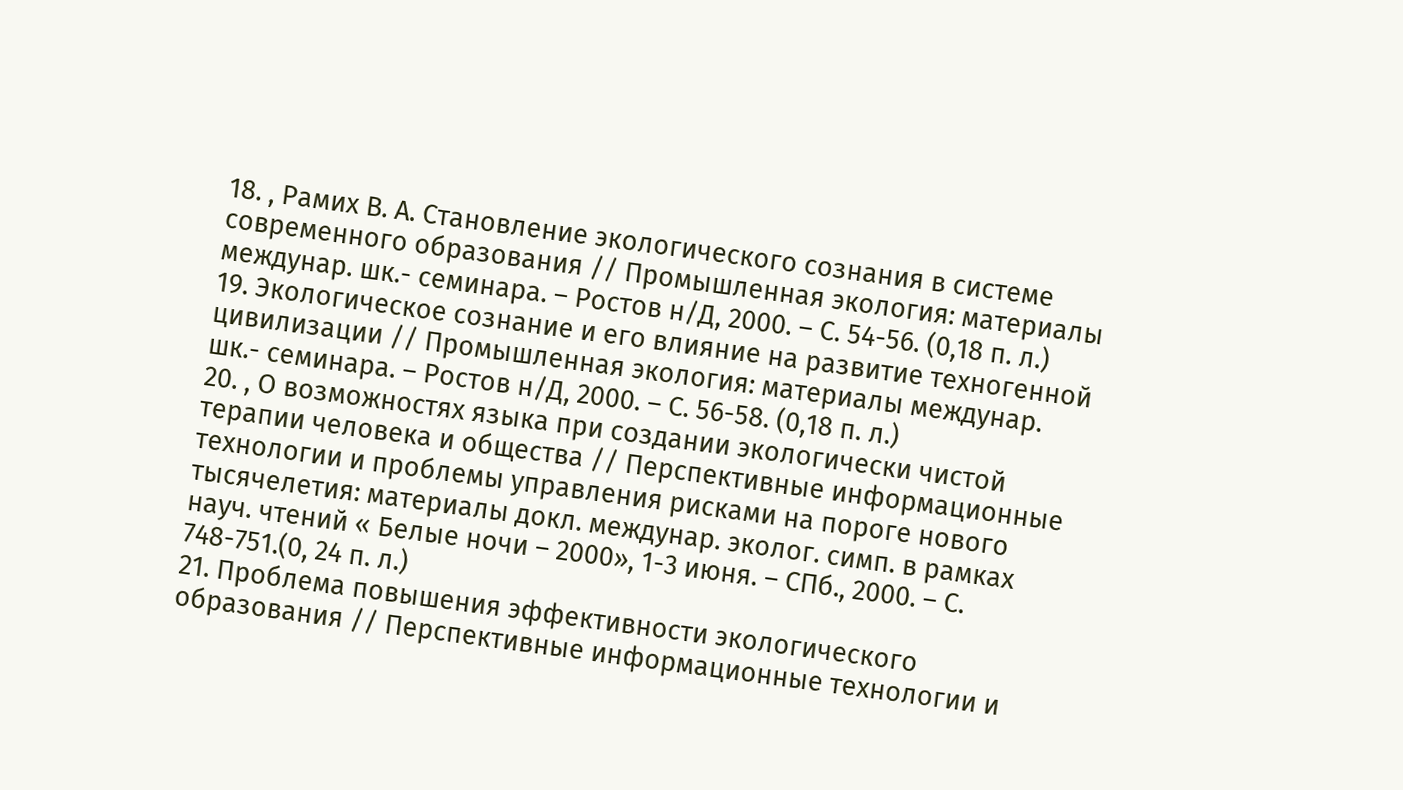18. , Рамих В. А. Становление экологического сознания в системе современного образования // Промышленная экология: материалы междунар. шк.- семинара. – Ростов н/Д, 2000. – С. 54-56. (0,18 п. л.)
19. Экологическое сознание и его влияние на развитие техногенной цивилизации // Промышленная экология: материалы междунар. шк.- семинара. – Ростов н/Д, 2000. – С. 56-58. (0,18 п. л.)
20. , О возможностях языка при создании экологически чистой терапии человека и общества // Перспективные информационные технологии и проблемы управления рисками на пороге нового тысячелетия: материалы докл. междунар. эколог. симп. в рамках науч. чтений « Белые ночи – 2000», 1-3 июня. – СПб., 2000. – С. 748-751.(0, 24 п. л.)
21. Проблема повышения эффективности экологического образования // Перспективные информационные технологии и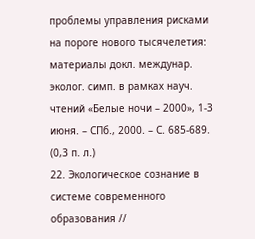проблемы управления рисками на пороге нового тысячелетия: материалы докл. междунар. эколог. симп. в рамках науч. чтений «Белые ночи – 2000», 1-3 июня. – СПб., 2000. – С. 685-689. (0,3 п. л.)
22. Экологическое сознание в системе современного образования //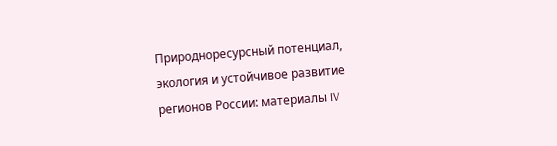Природноресурсный потенциал, экология и устойчивое развитие регионов России: материалы IV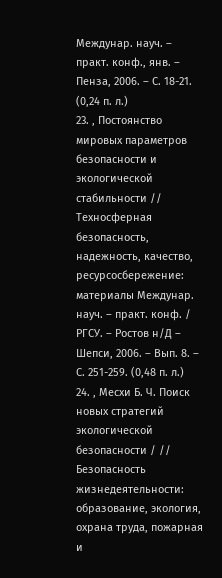Междунар. науч. – практ. конф., янв. – Пенза, 2006. – С. 18-21. (0,24 п. л.)
23. , Постоянство мировых параметров безопасности и экологической стабильности // Техносферная безопасность, надежность, качество, ресурсосбережение: материалы Междунар. науч. – практ. конф. / РГСУ. – Ростов н/Д – Шепси, 2006. – Вып. 8. – С. 251-259. (0,48 п. л.)
24. , Месхи Б. Ч. Поиск новых стратегий экологической безопасности / // Безопасность жизнедеятельности: образование, экология, охрана труда, пожарная и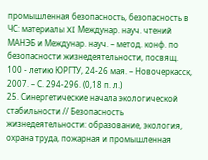промышленная безопасность, безопасность в ЧС: материалы XI Междунар. науч. чтений МАНЭБ и Междунар. науч. – метод. конф. по безопасности жизнедеятельности, посвящ. 100 - летию ЮРГТУ, 24-26 мая. – Новочеркасск, 2007. – С. 294-296. (0,18 п. л.)
25. Синергетические начала экологической стабильности // Безопасность жизнедеятельности: образование, экология, охрана труда, пожарная и промышленная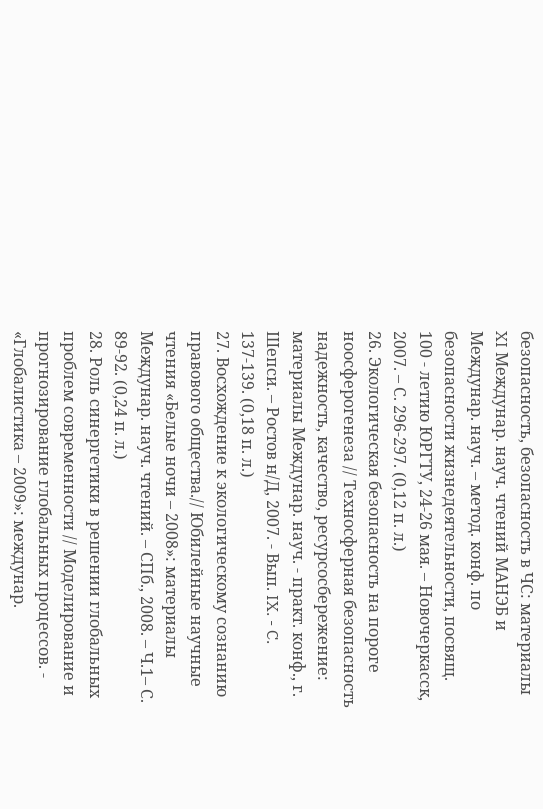безопасность, безопасность в ЧС: материалы XI Междунар. науч. чтений МАНЭБ и Междунар. науч. – метод. конф. по безопасности жизнедеятельности, посвящ. 100 - летию ЮРГТУ, 24-26 мая. – Новочеркасск, 2007. – С. 296-297. (0,12 п. л.)
26. Экологическая безопасность на пороге ноосферогенеза // Техносферная безопасность надежность, качество, ресурсосбережение: материалы Междунар. науч. - практ. конф., г. Шепси. – Ростов н/Д, 2007. - Вып. IX. - C. 137-139. (0,18 п. л.)
27. Восхождение к экологическому сознанию правового общества.// Юбилейные научные чтения «Белые ночи – 2008»: материалы Междунар. науч. чтений. – СПб., 2008. – Ч.1– С. 89-92. (0,24 п. л.)
28. Роль синергетики в решении глобальных проблем современности // Моделирование и прогнозирование глобальных процессов. - «Глобалистика – 2009»: междунар.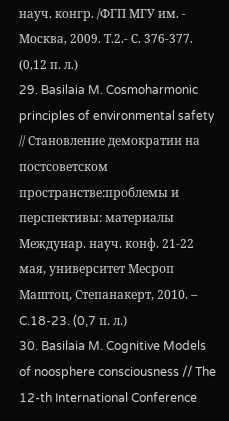науч. конгр. /ФГП МГУ им. - Москва, 2009. Т.2.- С. 376-377. (0,12 п. л.)
29. Basilaia M. Cosmoharmonic principles of environmental safety // Становление демократии на постсоветском пространстве:проблемы и перспективы: материалы Междунар. науч. конф. 21-22 мая, университет Месроп Маштоц, Степанакерт, 2010. – C.18-23. (0,7 п. л.)
30. Basilaia M. Cognitive Models of noosphere consciousness // The 12-th International Conference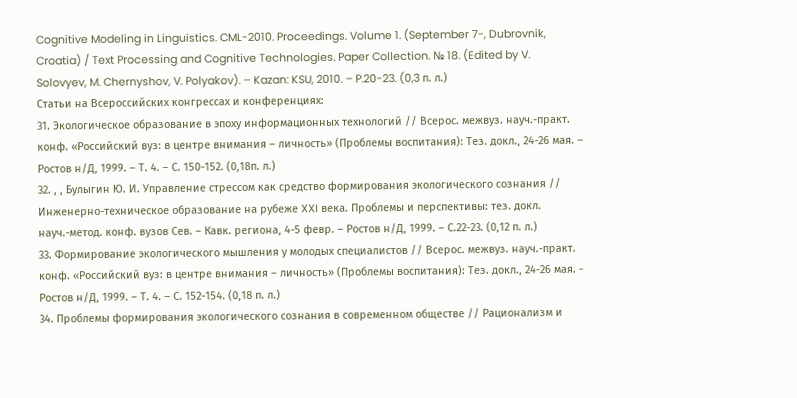Cognitive Modeling in Linguistics. CML-2010. Proceedings. Volume 1. (September 7-, Dubrovnik, Croatia) / Text Processing and Cognitive Technologies. Paper Collection. № 18. (Edited by V. Solovyev, M. Chernyshov, V. Polyakov). – Kazan: KSU, 2010. – P.20-23. (0,3 п. л.)
Статьи на Всероссийских конгрессах и конференциях:
31. Экологическое образование в эпоху информационных технологий // Всерос. межвуз. науч.-практ. конф. «Российский вуз: в центре внимания – личность» (Проблемы воспитания): Тез. докл., 24-26 мая. – Ростов н/Д, 1999. – Т. 4. – С. 150-152. (0,18п. л.)
32. , , Булыгин Ю. И. Управление стрессом как средство формирования экологического сознания // Инженерно-техническое образование на рубеже XXI века. Проблемы и перспективы: тез. докл. науч.-метод. конф. вузов Сев. – Кавк. региона, 4-5 февр. – Ростов н/Д, 1999. – С.22-23. (0,12 п. л.)
33. Формирование экологического мышления у молодых специалистов // Всерос. межвуз. науч.-практ. конф. «Российский вуз: в центре внимания – личность» (Проблемы воспитания): Тез. докл., 24-26 мая. - Ростов н/Д, 1999. – Т. 4. – С. 152-154. (0,18 п. л.)
34. Проблемы формирования экологического сознания в современном обществе // Рационализм и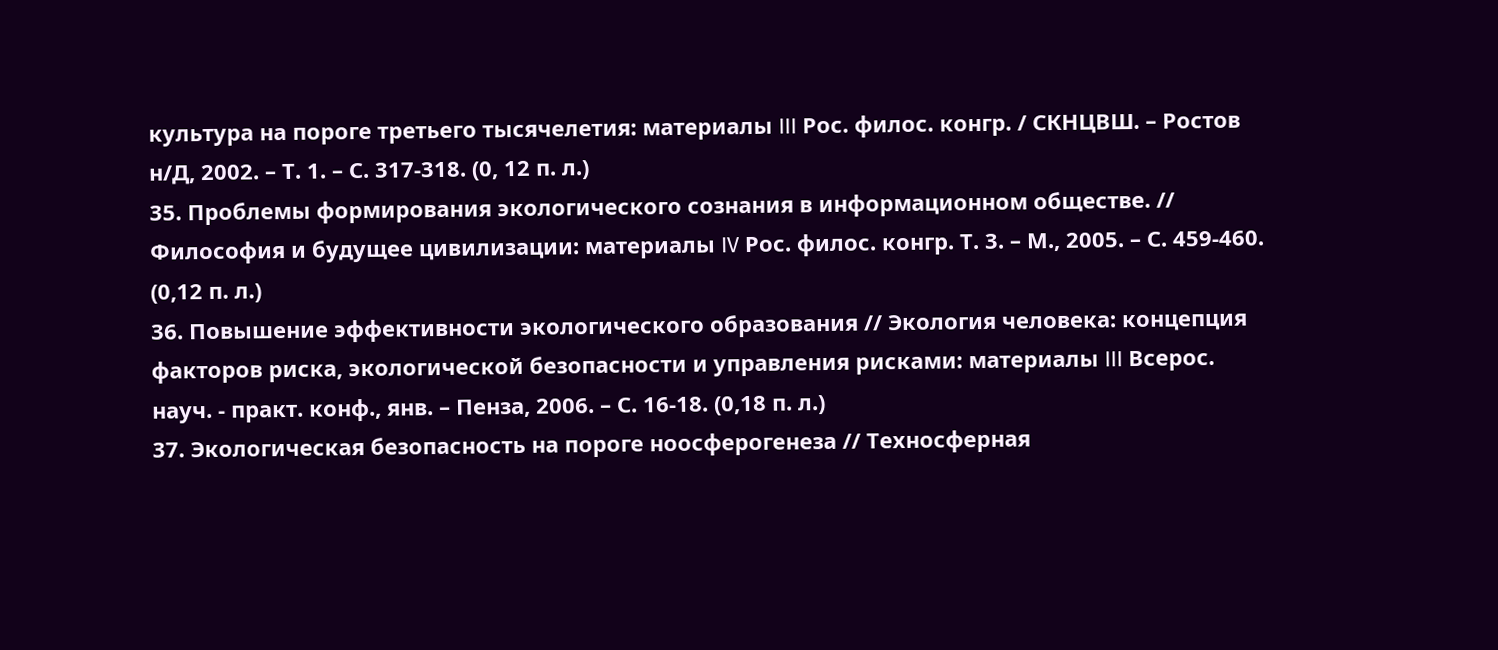культура на пороге третьего тысячелетия: материалы III Рос. филос. конгр. / СКНЦВШ. – Ростов н/Д, 2002. – Т. 1. – С. 317-318. (0, 12 п. л.)
35. Проблемы формирования экологического сознания в информационном обществе. // Философия и будущее цивилизации: материалы IV Рос. филос. конгр. Т. 3. – М., 2005. – С. 459-460. (0,12 п. л.)
36. Повышение эффективности экологического образования // Экология человека: концепция факторов риска, экологической безопасности и управления рисками: материалы III Всерос. науч. - практ. конф., янв. – Пенза, 2006. – С. 16-18. (0,18 п. л.)
37. Экологическая безопасность на пороге ноосферогенеза // Техносферная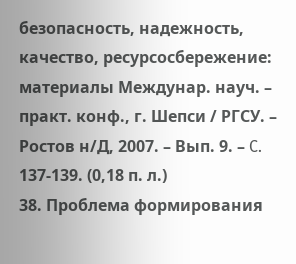безопасность, надежность, качество, ресурсосбережение: материалы Междунар. науч. – практ. конф., г. Шепси / РГСУ. – Ростов н/Д, 2007. – Вып. 9. – C. 137-139. (0,18 п. л.)
38. Проблема формирования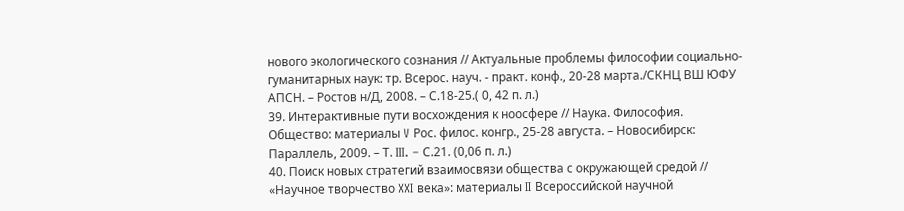нового экологического сознания // Актуальные проблемы философии социально-гуманитарных наук: тр. Всерос. науч. - практ. конф., 20-28 марта./СКНЦ ВШ ЮФУ АПСН. – Ростов н/Д, 2008. – С.18-25.( 0, 42 п. л.)
39. Интерактивные пути восхождения к ноосфере // Наука. Философия. Общество: материалы V Рос. филос. конгр., 25-28 августа. – Новосибирск: Параллель, 2009. – Т. III. – С.21. (0,06 п. л.)
40. Поиск новых стратегий взаимосвязи общества с окружающей средой // «Научное творчество XXI века»: материалы II Всероссийской научной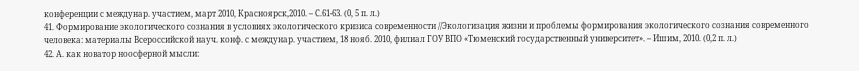конференции с междунар. участием, март 2010, Красноярск,2010. – С.61-63. (0, 5 п. л.)
41. Формирование экологического сознания в условиях экологического кризиса современности //Экологизация жизни и проблемы формирования экологического сознания современного человека: материалы Всероссийской науч. конф. с междунар. участием, 18 нояб. 2010, филиал ГОУ ВПО «Тюменский государственный университет». – Ишим, 2010. (0,2 п. л.)
42. А. как новатор ноосферной мысли: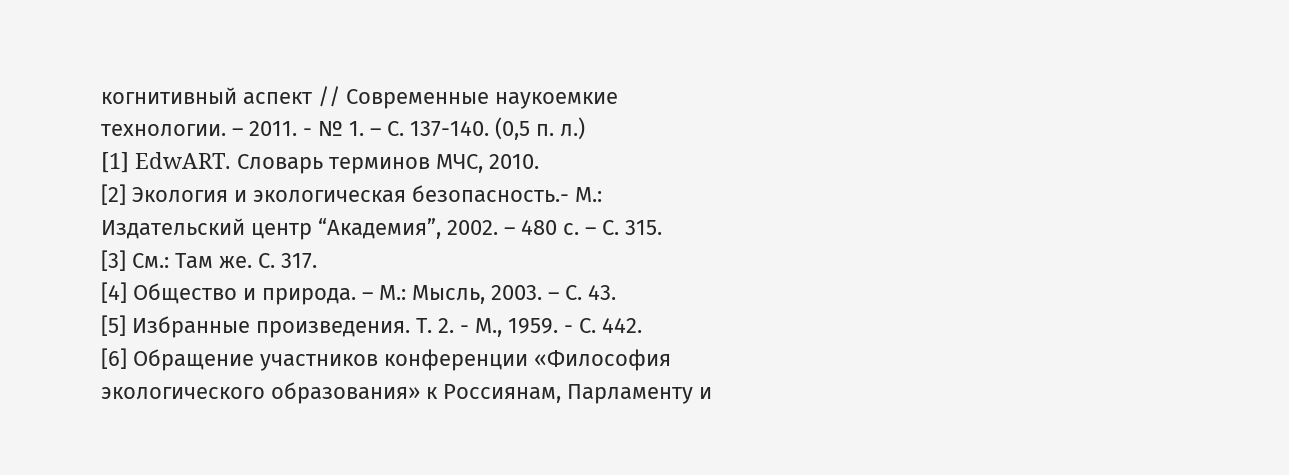когнитивный аспект // Современные наукоемкие технологии. – 2011. - № 1. – С. 137-140. (0,5 п. л.)
[1] EdwART. Словарь терминов МЧС, 2010.
[2] Экология и экологическая безопасность.- М.: Издательский центр “Академия”, 2002. – 480 с. – С. 315.
[3] См.: Там же. С. 317.
[4] Общество и природа. – М.: Мысль, 2003. – С. 43.
[5] Избранные произведения. Т. 2. - М., 1959. - С. 442.
[6] Обращение участников конференции «Философия экологического образования» к Россиянам, Парламенту и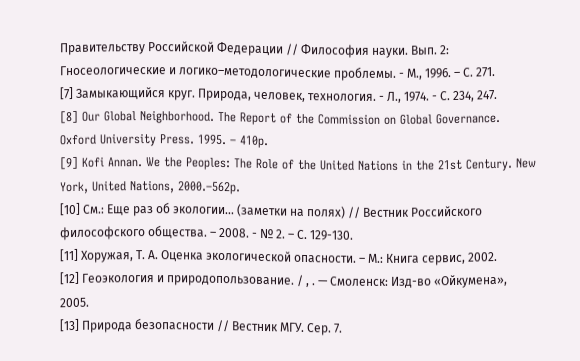Правительству Российской Федерации // Философия науки. Вып. 2: Гносеологические и логико–методологические проблемы. - М., 1996. – С. 271.
[7] Замыкающийся круг. Природа, человек, технология. - Л., 1974. - С. 234, 247.
[8] Our Global Neighborhood. The Report of the Commission on Global Governance. Oxford University Press. 1995. – 410p.
[9] Kofi Annan. We the Peoples: The Role of the United Nations in the 21st Century. New York, United Nations, 2000.–562p.
[10] См.: Еще раз об экологии... (заметки на полях) // Вестник Российского философского общества. – 2008. - № 2. – С. 129-130.
[11] Хоружая, Т. А. Оценка экологической опасности. – М.: Книга сервис, 2002.
[12] Геоэкология и природопользование. / , . — Смоленск: Изд-во «Ойкумена», 2005.
[13] Природа безопасности // Вестник МГУ. Сер. 7.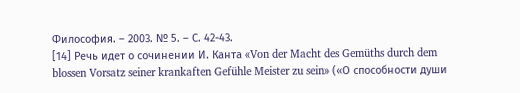Философия. – 2003. № 5. – С. 42-43.
[14] Речь идет о сочинении И. Канта «Von der Macht des Gemüths durch dem blossen Vorsatz seiner krankaften Gefühle Meister zu sein» («О способности души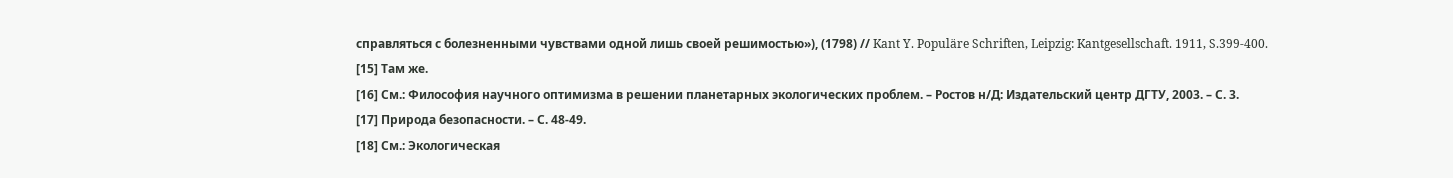справляться с болезненными чувствами одной лишь своей решимостью»), (1798) // Kant Y. Populäre Schriften, Leipzig: Kantgesellschaft. 1911, S.399-400.
[15] Там же.
[16] См.: Философия научного оптимизма в решении планетарных экологических проблем. – Ростов н/Д: Издательский центр ДГТУ, 2003. – С. 3.
[17] Природа безопасности. – С. 48-49.
[18] См.: Экологическая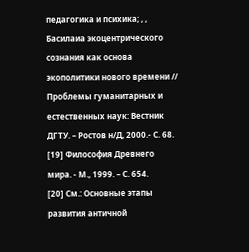педагогика и психика; , , Басилаиа экоцентрического сознания как основа экополитики нового времени // Проблемы гуманитарных и естественных наук: Вестник ДГТУ. – Ростов н/Д, 2000.- С. 68.
[19] Философия Древнего мира. - М., 1999. – С. 654.
[20] См.: Основные этапы развития античной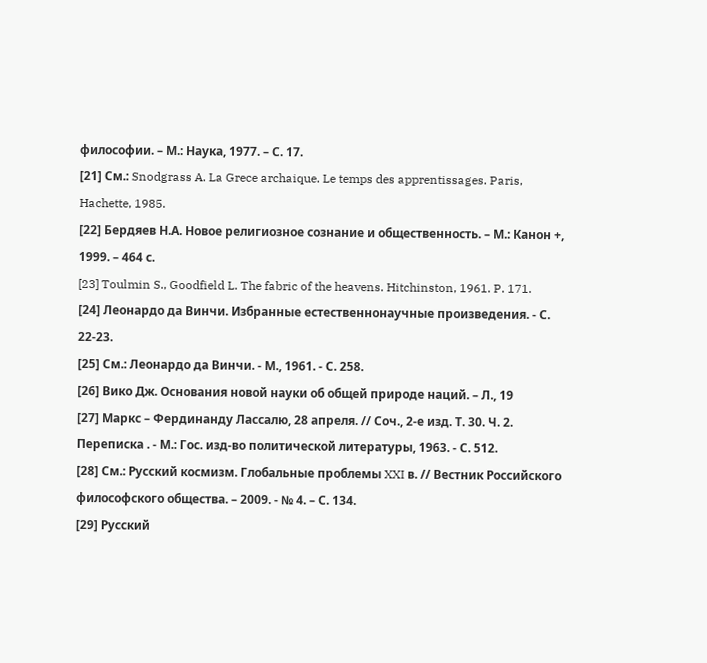философии. – М.: Наука, 1977. – С. 17.
[21] См.: Snodgrass A. La Grece archaique. Le temps des apprentissages. Paris, Hachette, 1985.
[22] Бердяев Н.А. Новое религиозное сознание и общественность. – М.: Канон +, 1999. – 464 с.
[23] Toulmin S., Goodfield L. The fabric of the heavens. Hitchinston, 1961. P. 171.
[24] Леонардо да Винчи. Избранные естественнонаучные произведения. - С. 22-23.
[25] См.: Леонардо да Винчи. - М., 1961. - С. 258.
[26] Вико Дж. Основания новой науки об общей природе наций. – Л., 19
[27] Маркс – Фердинанду Лассалю, 28 апреля. // Соч., 2-е изд. Т. 30. Ч. 2. Переписка . - М.: Гос. изд-во политической литературы, 1963. - С. 512.
[28] См.: Русский космизм. Глобальные проблемы XXI в. // Вестник Российского философского общества. – 2009. - № 4. – С. 134.
[29] Русский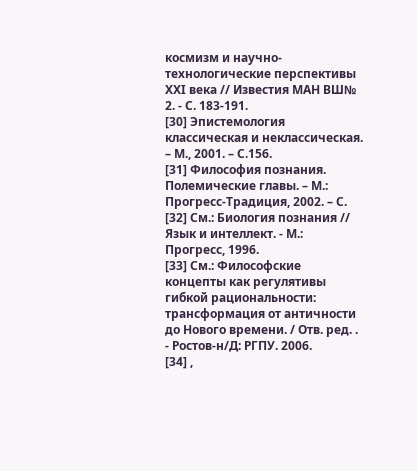космизм и научно-технологические перспективы XXI века // Известия МАН ВШ№ 2. - С. 183-191.
[30] Эпистемология классическая и неклассическая. – М., 2001. – С.156.
[31] Философия познания. Полемические главы. – М.: Прогресс-Традиция, 2002. – С.
[32] См.: Биология познания // Язык и интеллект. - М.: Прогресс, 1996.
[33] См.: Философские концепты как регулятивы гибкой рациональности: трансформация от античности до Нового времени. / Отв. ред. . - Ростов-н/Д: РГПУ. 2006.
[34] ,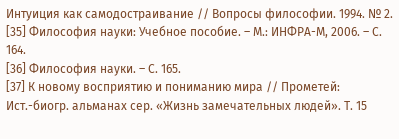Интуиция как самодостраивание // Вопросы философии. 1994. № 2.
[35] Философия науки: Учебное пособие. – М.: ИНФРА-М, 2006. – С. 164.
[36] Философия науки. – С. 165.
[37] К новому восприятию и пониманию мира // Прометей: Ист.-биогр. альманах сер. «Жизнь замечательных людей». Т. 15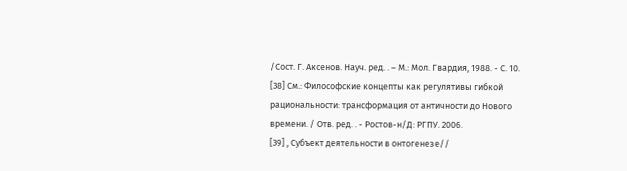/Сост. Г. Аксенов. Науч. ред. . – М.: Мол. Гвардия, 1988. - С. 10.
[38] См.: Философские концепты как регулятивы гибкой рациональности: трансформация от античности до Нового времени. / Отв. ред. . - Ростов-н/Д: РГПУ. 2006.
[39] , Субъект деятельности в онтогенезе//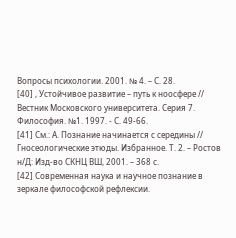Вопросы психологии. 2001. № 4. – С. 28.
[40] , Устойчивое развитие – путь к ноосфере // Вестник Московского университета. Серия 7. Философия. №1. 1997. - С. 49-66.
[41] См.: А. Познание начинается с середины // Гносеологические этюды. Избранное. Т. 2. – Ростов н/Д: Изд-во СКНЦ ВШ, 2001. – 368 с.
[42] Современная наука и научное познание в зеркале философской рефлексии.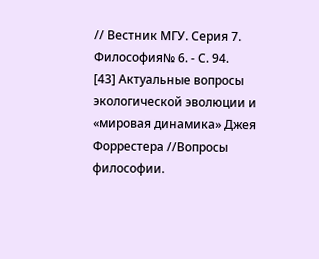// Вестник МГУ. Серия 7. Философия№ 6. - С. 94.
[43] Актуальные вопросы экологической эволюции и «мировая динамика» Джея Форрестера //Вопросы философии.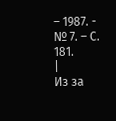– 1987. - № 7. – С. 181.
|
Из за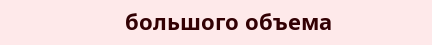большого объема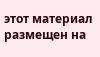этот материал размещен на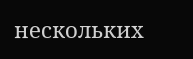нескольких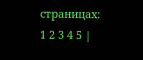страницах:
1 2 3 4 5 |